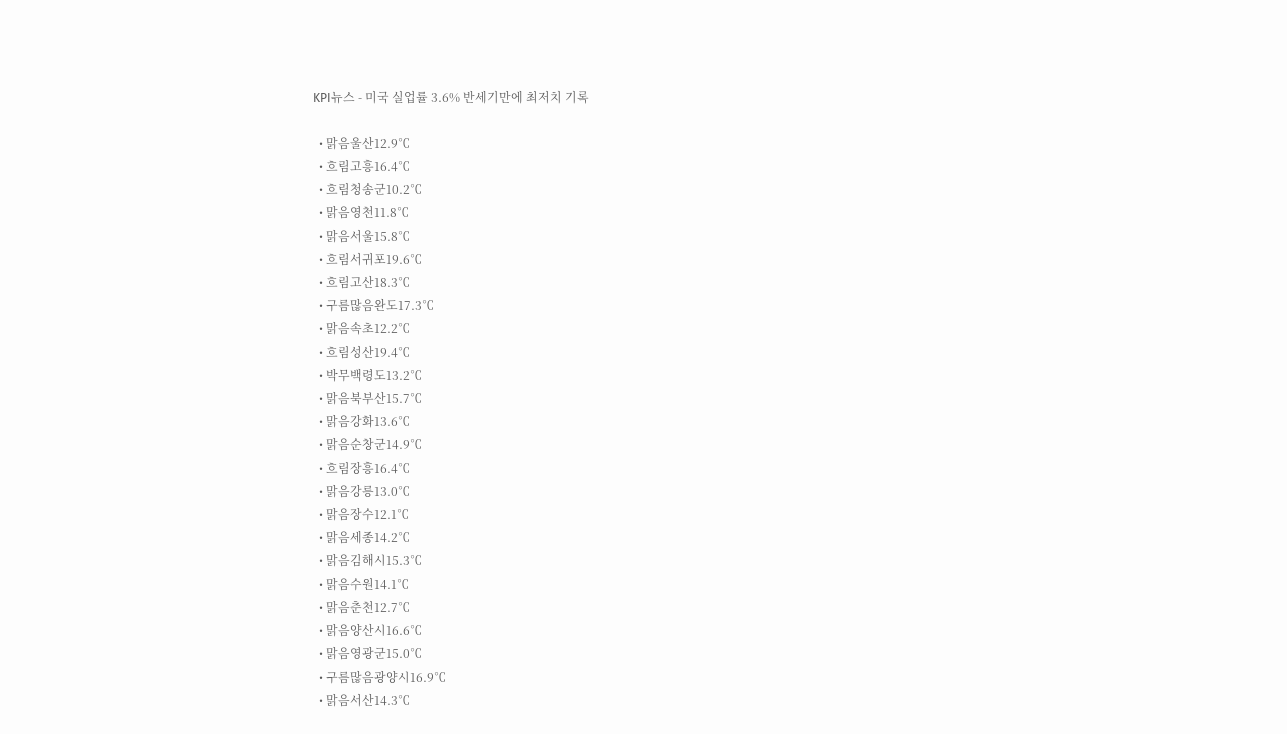KPI뉴스 - 미국 실업률 3.6% 반세기만에 최저치 기록

  • 맑음울산12.9℃
  • 흐림고흥16.4℃
  • 흐림청송군10.2℃
  • 맑음영천11.8℃
  • 맑음서울15.8℃
  • 흐림서귀포19.6℃
  • 흐림고산18.3℃
  • 구름많음완도17.3℃
  • 맑음속초12.2℃
  • 흐림성산19.4℃
  • 박무백령도13.2℃
  • 맑음북부산15.7℃
  • 맑음강화13.6℃
  • 맑음순창군14.9℃
  • 흐림장흥16.4℃
  • 맑음강릉13.0℃
  • 맑음장수12.1℃
  • 맑음세종14.2℃
  • 맑음김해시15.3℃
  • 맑음수원14.1℃
  • 맑음춘천12.7℃
  • 맑음양산시16.6℃
  • 맑음영광군15.0℃
  • 구름많음광양시16.9℃
  • 맑음서산14.3℃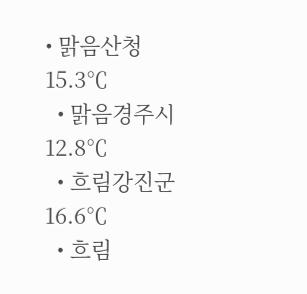• 맑음산청15.3℃
  • 맑음경주시12.8℃
  • 흐림강진군16.6℃
  • 흐림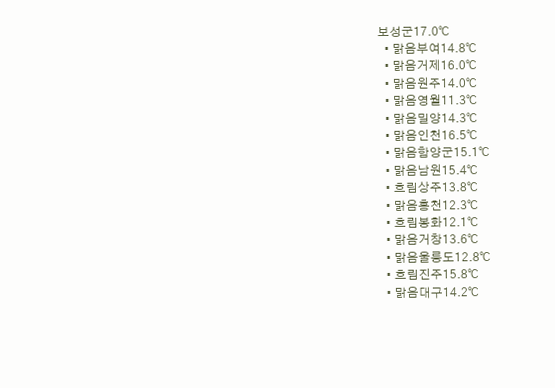보성군17.0℃
  • 맑음부여14.8℃
  • 맑음거제16.0℃
  • 맑음원주14.0℃
  • 맑음영월11.3℃
  • 맑음밀양14.3℃
  • 맑음인천16.5℃
  • 맑음함양군15.1℃
  • 맑음남원15.4℃
  • 흐림상주13.8℃
  • 맑음홍천12.3℃
  • 흐림봉화12.1℃
  • 맑음거창13.6℃
  • 맑음울릉도12.8℃
  • 흐림진주15.8℃
  • 맑음대구14.2℃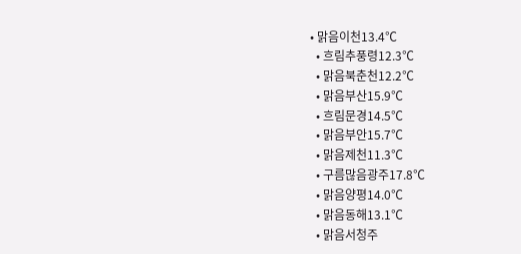• 맑음이천13.4℃
  • 흐림추풍령12.3℃
  • 맑음북춘천12.2℃
  • 맑음부산15.9℃
  • 흐림문경14.5℃
  • 맑음부안15.7℃
  • 맑음제천11.3℃
  • 구름많음광주17.8℃
  • 맑음양평14.0℃
  • 맑음동해13.1℃
  • 맑음서청주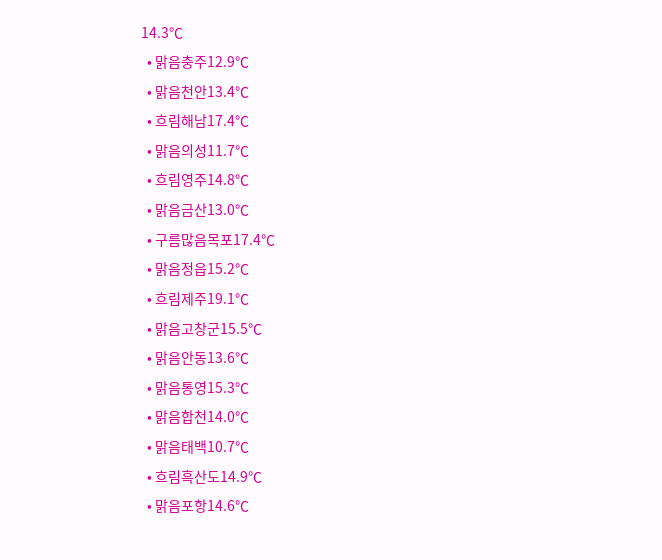14.3℃
  • 맑음충주12.9℃
  • 맑음천안13.4℃
  • 흐림해남17.4℃
  • 맑음의성11.7℃
  • 흐림영주14.8℃
  • 맑음금산13.0℃
  • 구름많음목포17.4℃
  • 맑음정읍15.2℃
  • 흐림제주19.1℃
  • 맑음고창군15.5℃
  • 맑음안동13.6℃
  • 맑음통영15.3℃
  • 맑음합천14.0℃
  • 맑음태백10.7℃
  • 흐림흑산도14.9℃
  • 맑음포항14.6℃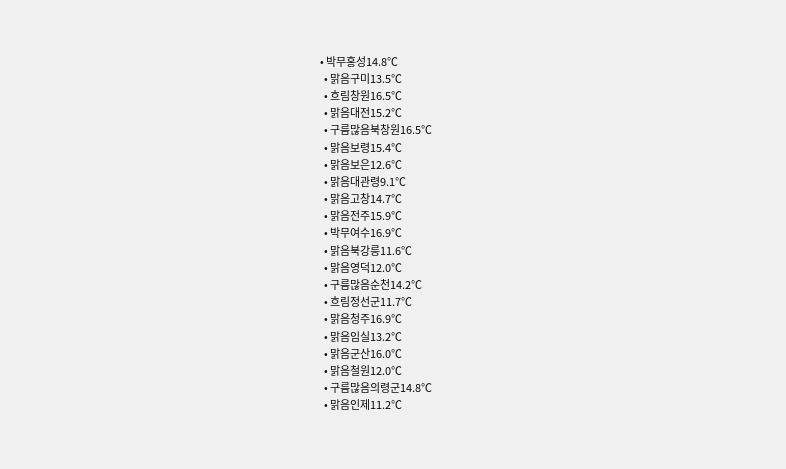• 박무홍성14.8℃
  • 맑음구미13.5℃
  • 흐림창원16.5℃
  • 맑음대전15.2℃
  • 구름많음북창원16.5℃
  • 맑음보령15.4℃
  • 맑음보은12.6℃
  • 맑음대관령9.1℃
  • 맑음고창14.7℃
  • 맑음전주15.9℃
  • 박무여수16.9℃
  • 맑음북강릉11.6℃
  • 맑음영덕12.0℃
  • 구름많음순천14.2℃
  • 흐림정선군11.7℃
  • 맑음청주16.9℃
  • 맑음임실13.2℃
  • 맑음군산16.0℃
  • 맑음철원12.0℃
  • 구름많음의령군14.8℃
  • 맑음인제11.2℃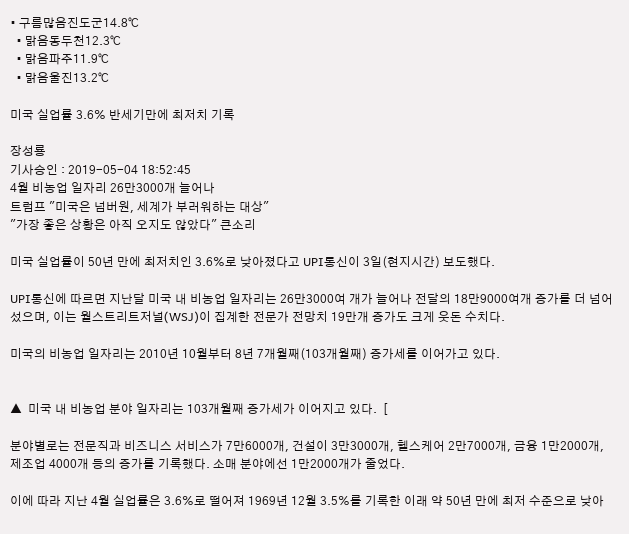• 구름많음진도군14.8℃
  • 맑음동두천12.3℃
  • 맑음파주11.9℃
  • 맑음울진13.2℃

미국 실업률 3.6% 반세기만에 최저치 기록

장성룡
기사승인 : 2019-05-04 18:52:45
4월 비농업 일자리 26만3000개 늘어나
트럼프 "미국은 넘버원, 세계가 부러워하는 대상"
"가장 좋은 상황은 아직 오지도 않았다" 큰소리

미국 실업률이 50년 만에 최저치인 3.6%로 낮아졌다고 UPI통신이 3일(현지시간) 보도했다.

UPI통신에 따르면 지난달 미국 내 비농업 일자리는 26만3000여 개가 늘어나 전달의 18만9000여개 증가를 더 넘어섰으며, 이는 월스트리트저널(WSJ)이 집계한 전문가 전망치 19만개 증가도 크게 웃돈 수치다.

미국의 비농업 일자리는 2010년 10월부터 8년 7개월째(103개월째) 증가세를 이어가고 있다.


▲  미국 내 비농업 분야 일자리는 103개월째 증가세가 이어지고 있다.  [

분야별로는 전문직과 비즈니스 서비스가 7만6000개, 건설이 3만3000개, 헬스케어 2만7000개, 금융 1만2000개, 제조업 4000개 등의 증가를 기록했다. 소매 분야에선 1만2000개가 줄었다.

이에 따라 지난 4월 실업률은 3.6%로 떨어져 1969년 12월 3.5%를 기록한 이래 약 50년 만에 최저 수준으로 낮아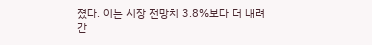졌다. 이는 시장 전망치 3.8%보다 더 내려간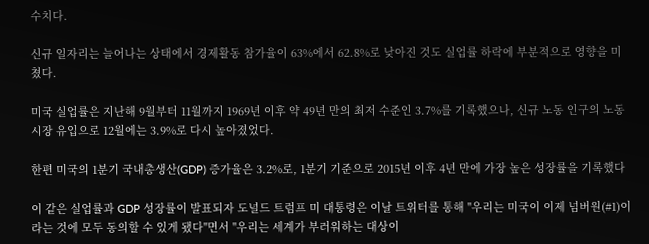수치다.

신규 일자리는 늘어나는 상태에서 경제활동 참가율이 63%에서 62.8%로 낮아진 것도 실업률 하락에 부분적으로 영향을 미쳤다.

미국 실업률은 지난해 9월부터 11월까지 1969년 이후 약 49년 만의 최저 수준인 3.7%를 기록했으나, 신규 노동 인구의 노동시장 유입으로 12월에는 3.9%로 다시 높아졌었다.

한편 미국의 1분기 국내총생산(GDP) 증가율은 3.2%로, 1분기 기준으로 2015년 이후 4년 만에 가장 높은 성장률을 기록했다

이 같은 실업률과 GDP 성장률이 발표되자 도널드 트럼프 미 대통령은 이날 트위터를 통해 "우리는 미국이 이제 넘버원(#1)이라는 것에 모두 동의할 수 있게 됐다"면서 "우리는 세계가 부러워하는 대상이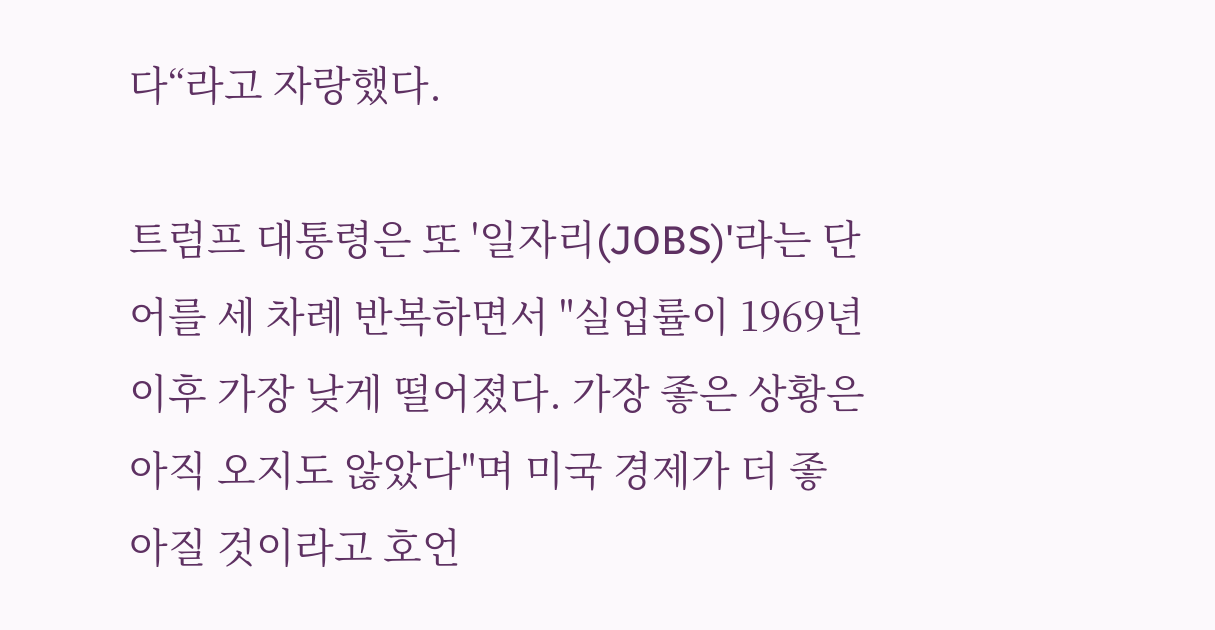다“라고 자랑했다.

트럼프 대통령은 또 '일자리(JOBS)'라는 단어를 세 차례 반복하면서 "실업률이 1969년 이후 가장 낮게 떨어졌다. 가장 좋은 상황은 아직 오지도 않았다"며 미국 경제가 더 좋아질 것이라고 호언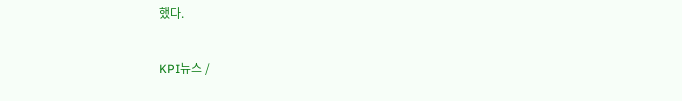했다.


KPI뉴스 /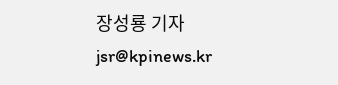장성룡 기자 jsr@kpinews.kr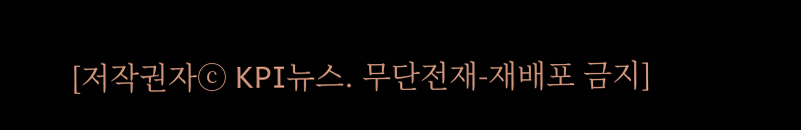[저작권자ⓒ KPI뉴스. 무단전재-재배포 금지]